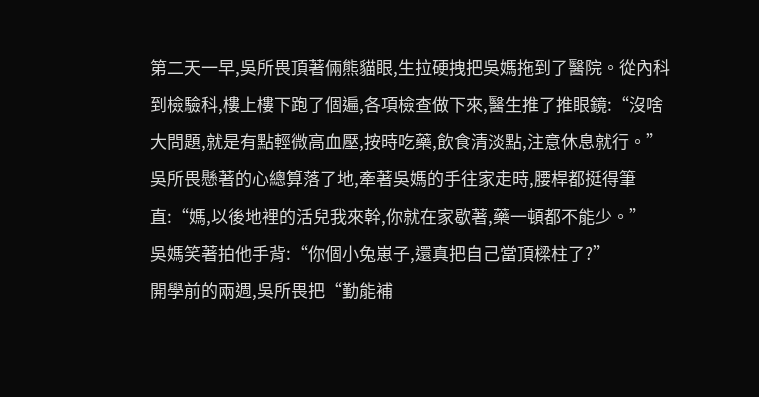第二天一早,吳所畏頂著倆熊貓眼,生拉硬拽把吳媽拖到了醫院。從內科到檢驗科,樓上樓下跑了個遍,各項檢查做下來,醫生推了推眼鏡:“沒啥大問題,就是有點輕微高血壓,按時吃藥,飲食清淡點,注意休息就行。”
吳所畏懸著的心總算落了地,牽著吳媽的手往家走時,腰桿都挺得筆直:“媽,以後地裡的活兒我來幹,你就在家歇著,藥一頓都不能少。”
吳媽笑著拍他手背:“你個小兔崽子,還真把自己當頂樑柱了?”
開學前的兩週,吳所畏把“勤能補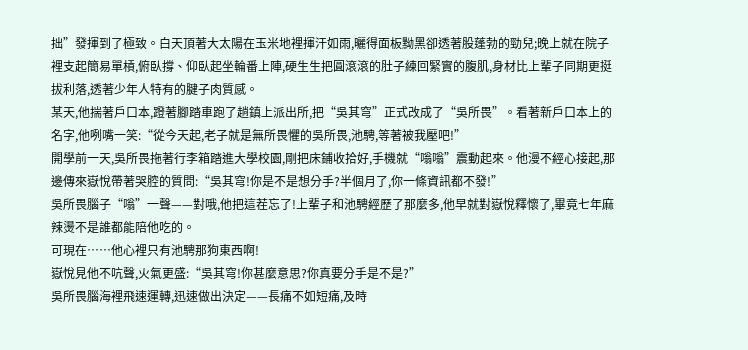拙”發揮到了極致。白天頂著大太陽在玉米地裡揮汗如雨,曬得面板黝黑卻透著股蓬勃的勁兒;晚上就在院子裡支起簡易單槓,俯臥撐、仰臥起坐輪番上陣,硬生生把圓滾滾的肚子練回緊實的腹肌,身材比上輩子同期更挺拔利落,透著少年人特有的腱子肉質感。
某天,他揣著戶口本,蹬著腳踏車跑了趟鎮上派出所,把“吳其穹”正式改成了“吳所畏”。看著新戶口本上的名字,他咧嘴一笑:“從今天起,老子就是無所畏懼的吳所畏,池騁,等著被我壓吧!”
開學前一天,吳所畏拖著行李箱踏進大學校園,剛把床鋪收拾好,手機就“嗡嗡”震動起來。他漫不經心接起,那邊傳來嶽悅帶著哭腔的質問:“吳其穹!你是不是想分手?半個月了,你一條資訊都不發!”
吳所畏腦子“嗡”一聲——對哦,他把這茬忘了!上輩子和池騁經歷了那麼多,他早就對嶽悅釋懷了,畢竟七年麻辣燙不是誰都能陪他吃的。
可現在……他心裡只有池騁那狗東西啊!
嶽悅見他不吭聲,火氣更盛:“吳其穹!你甚麼意思?你真要分手是不是?”
吳所畏腦海裡飛速運轉,迅速做出決定——長痛不如短痛,及時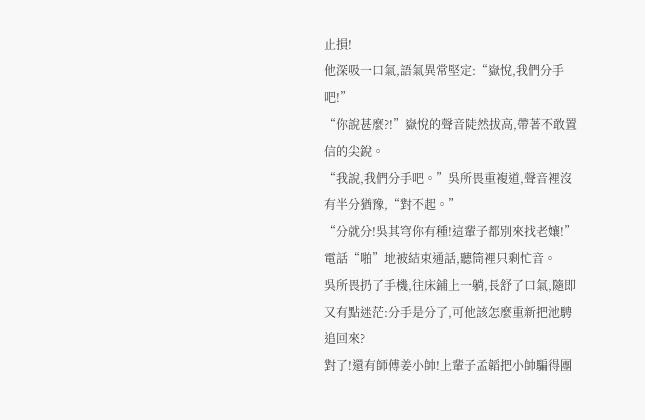止損!
他深吸一口氣,語氣異常堅定:“嶽悅,我們分手吧!”
“你說甚麼?!”嶽悅的聲音陡然拔高,帶著不敢置信的尖銳。
“我說,我們分手吧。”吳所畏重複道,聲音裡沒有半分猶豫,“對不起。”
“分就分!吳其穹你有種!這輩子都別來找老孃!”電話“啪”地被結束通話,聽筒裡只剩忙音。
吳所畏扔了手機,往床鋪上一躺,長舒了口氣,隨即又有點迷茫:分手是分了,可他該怎麼重新把池騁追回來?
對了!還有師傅姜小帥!上輩子孟韜把小帥騙得團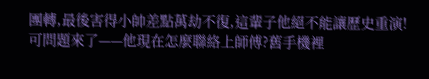團轉,最後害得小帥差點萬劫不復,這輩子他絕不能讓歷史重演!
可問題來了——他現在怎麼聯絡上師傅?舊手機裡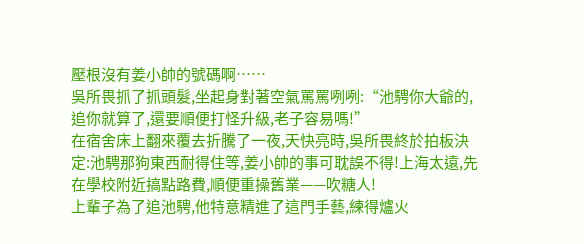壓根沒有姜小帥的號碼啊……
吳所畏抓了抓頭髮,坐起身對著空氣罵罵咧咧:“池騁你大爺的,追你就算了,還要順便打怪升級,老子容易嗎!”
在宿舍床上翻來覆去折騰了一夜,天快亮時,吳所畏終於拍板決定:池騁那狗東西耐得住等,姜小帥的事可耽誤不得!上海太遠,先在學校附近搞點路費,順便重操舊業——吹糖人!
上輩子為了追池騁,他特意精進了這門手藝,練得爐火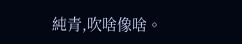純青,吹啥像啥。